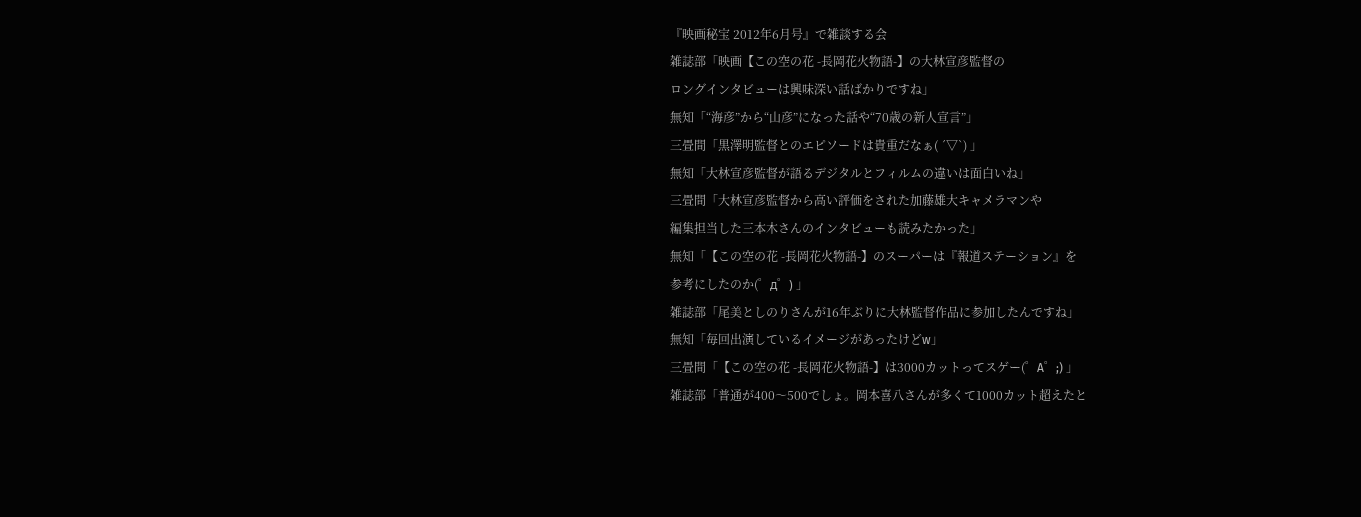『映画秘宝 2012年6月号』で雑談する会
雑誌部「映画【この空の花 -長岡花火物語-】の大林宣彦監督の
ロングインタビューは興味深い話ばかりですね」
無知「“海彦”から“山彦”になった話や“70歳の新人宣言”」
三畳間「黒澤明監督とのエピソードは貴重だなぁ( ´▽`) 」
無知「大林宣彦監督が語るデジタルとフィルムの違いは面白いね」
三畳間「大林宣彦監督から高い評価をされた加藤雄大キャメラマンや
編集担当した三本木さんのインタビューも読みたかった」
無知「【この空の花 -長岡花火物語-】のスーパーは『報道ステーション』を
参考にしたのか(゜д゜) 」
雑誌部「尾美としのりさんが16年ぶりに大林監督作品に参加したんですね」
無知「毎回出演しているイメージがあったけどw」
三畳間「【この空の花 -長岡花火物語-】は3000カットってスゲー(゜A゜;) 」
雑誌部「普通が400〜500でしょ。岡本喜八さんが多くて1000カット超えたと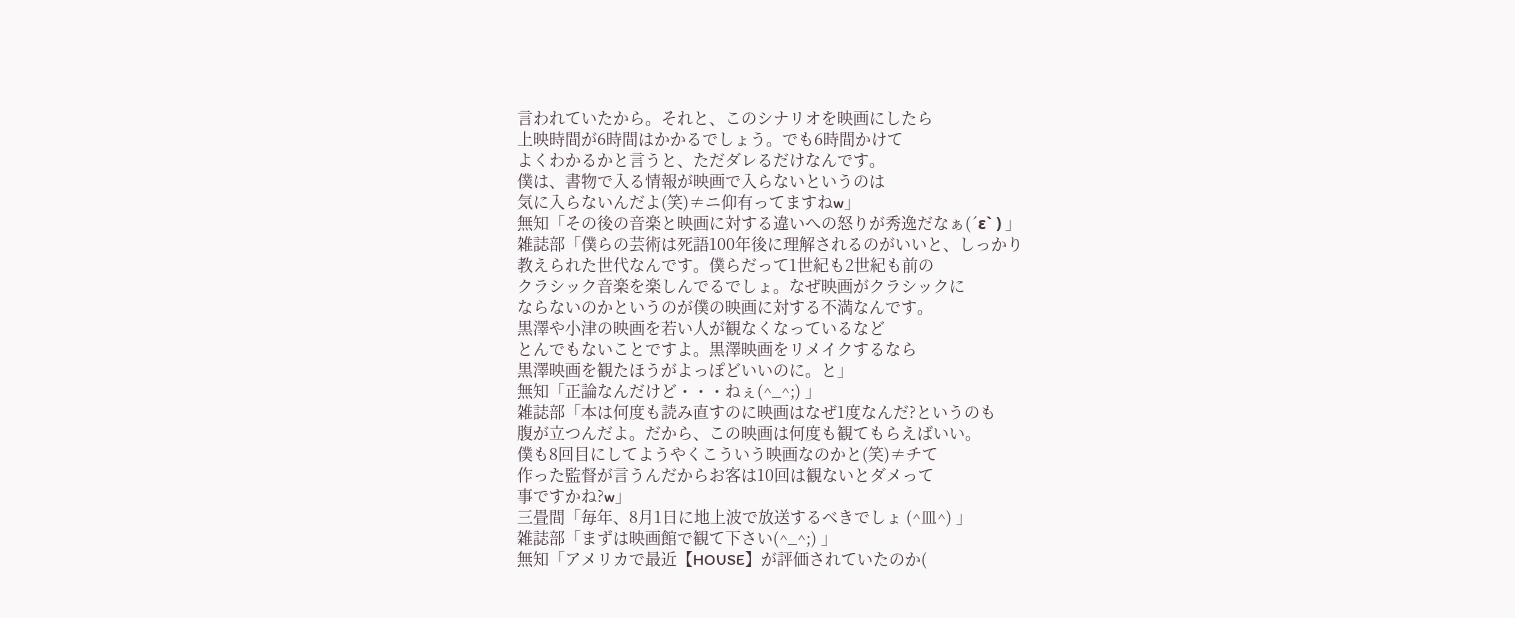言われていたから。それと、このシナリオを映画にしたら
上映時間が6時間はかかるでしょう。でも6時間かけて
よくわかるかと言うと、ただダレるだけなんです。
僕は、書物で入る情報が映画で入らないというのは
気に入らないんだよ(笑)≠ニ仰有ってますねw」
無知「その後の音楽と映画に対する違いへの怒りが秀逸だなぁ(´ε` ) 」
雑誌部「僕らの芸術は死語100年後に理解されるのがいいと、しっかり
教えられた世代なんです。僕らだって1世紀も2世紀も前の
クラシック音楽を楽しんでるでしょ。なぜ映画がクラシックに
ならないのかというのが僕の映画に対する不満なんです。
黒澤や小津の映画を若い人が観なくなっているなど
とんでもないことですよ。黒澤映画をリメイクするなら
黒澤映画を観たほうがよっぽどいいのに。と」
無知「正論なんだけど・・・ねぇ(^_^;) 」
雑誌部「本は何度も読み直すのに映画はなぜ1度なんだ?というのも
腹が立つんだよ。だから、この映画は何度も観てもらえばいい。
僕も8回目にしてようやくこういう映画なのかと(笑)≠チて
作った監督が言うんだからお客は10回は観ないとダメって
事ですかね?w」
三畳間「毎年、8月1日に地上波で放送するべきでしょ (^皿^) 」
雑誌部「まずは映画館で観て下さい(^_^;) 」
無知「アメリカで最近【HOUSE】が評価されていたのか(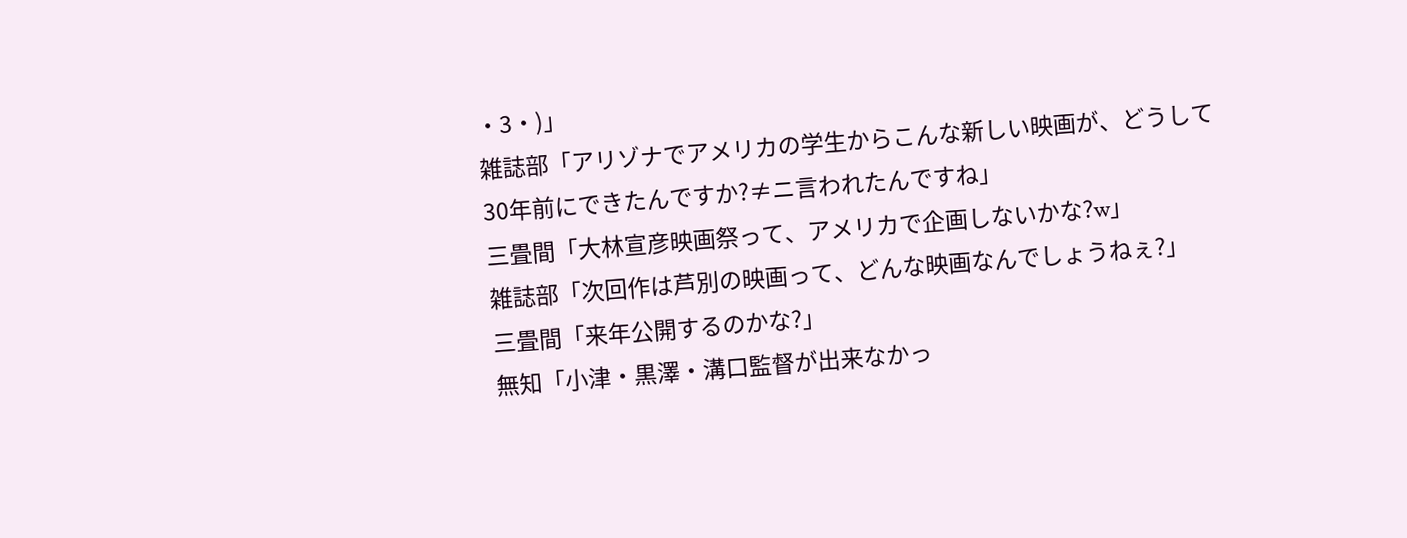・3・)」
雑誌部「アリゾナでアメリカの学生からこんな新しい映画が、どうして
30年前にできたんですか?≠ニ言われたんですね」
三畳間「大林宣彦映画祭って、アメリカで企画しないかな?w」
雑誌部「次回作は芦別の映画って、どんな映画なんでしょうねぇ?」
三畳間「来年公開するのかな?」
無知「小津・黒澤・溝口監督が出来なかっ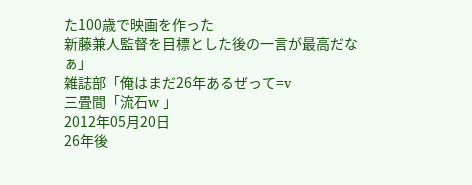た100歳で映画を作った
新藤兼人監督を目標とした後の一言が最高だなぁ」
雑誌部「俺はまだ26年あるぜって=v
三畳間「流石w 」
2012年05月20日
26年後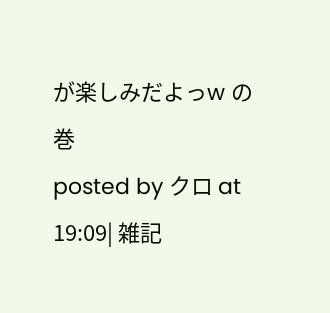が楽しみだよっw の巻
posted by クロ at 19:09| 雑記